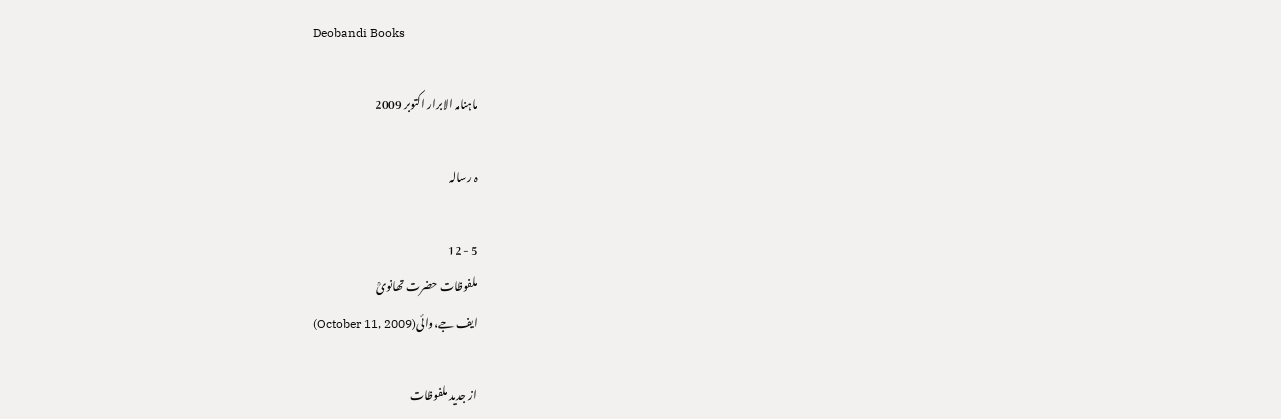Deobandi Books

ماہنامہ الابرار اکتوبر 2009

ہ رسالہ

5 - 12
ملفوظات حضرت تھانویؒ
ایف جے،وائی(October 11, 2009)

از جدید ملفوظات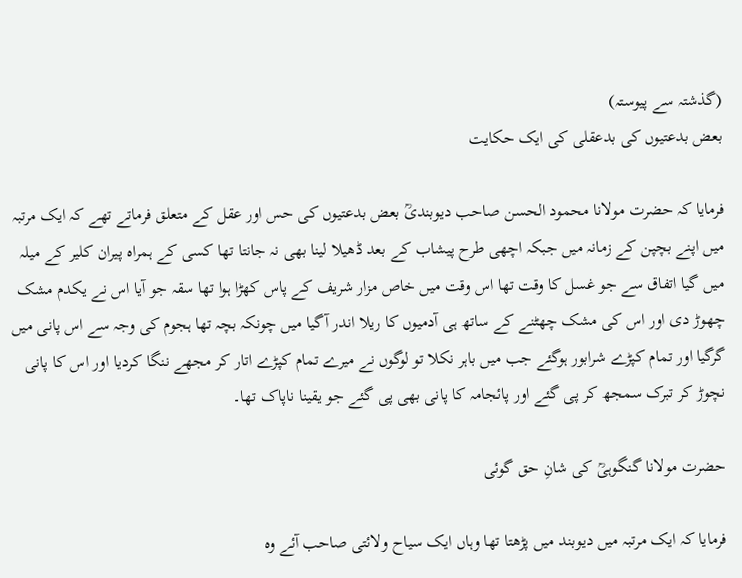(گذشتہ سے پیوستہ)
بعض بدعتیوں کی بدعقلی کی ایک حکایت

فرمایا کہ حضرت مولانا محمود الحسن صاحب دیوبندیؒ بعض بدعتیوں کی حس اور عقل کے متعلق فرماتے تھے کہ ایک مرتبہ میں اپنے بچپن کے زمانہ میں جبکہ اچھی طرح پیشاب کے بعد ڈھیلا لینا بھی نہ جانتا تھا کسی کے ہمراہ پیران کلیر کے میلہ میں گیا اتفاق سے جو غسل کا وقت تھا اس وقت میں خاص مزار شریف کے پاس کھڑا ہوا تھا سقہ جو آیا اس نے یکدم مشک چھوڑ دی اور اس کی مشک چھٹنے کے ساتھ ہی آدمیوں کا ریلا اندر آگیا میں چونکہ بچہ تھا ہجوم کی وجہ سے اس پانی میں گرگیا اور تمام کپڑے شرابور ہوگئے جب میں باہر نکلا تو لوگوں نے میرے تمام کپڑے اتار کر مجھے ننگا کردیا اور اس کا پانی نچوڑ کر تبرک سمجھ کر پی گئے اور پائجامہ کا پانی بھی پی گئے جو یقینا ناپاک تھا۔

حضرت مولانا گنگوہیؒ کی شانِ حق گوئی

فرمایا کہ ایک مرتبہ میں دیوبند میں پڑھتا تھا وہاں ایک سیاح ولائتی صاحب آئے وہ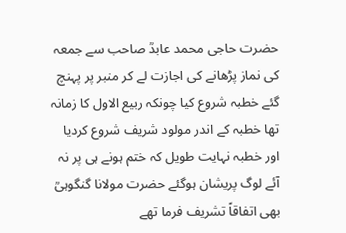حضرت حاجی محمد عابدؒ صاحب سے جمعہ کی نماز پڑھانے کی اجازت لے کر منبر پر پہنچ گئے خطبہ شروع کیا چونکہ ربیع الاول کا زمانہ تھا خطبہ کے اندر مولود شریف شروع کردیا اور خطبہ نہایت طویل کہ ختم ہونے ہی پر نہ آئے لوگ پریشان ہوگئے حضرت مولانا گنگوہیؒ بھی اتفاقاً تشریف فرما تھے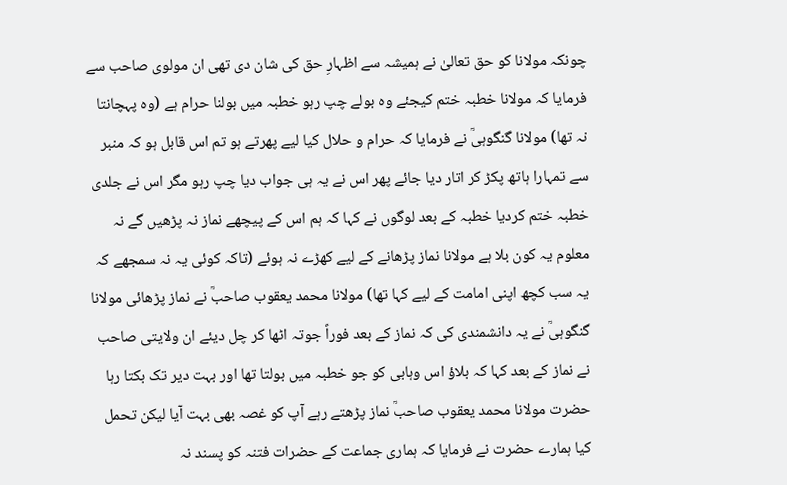چونکہ مولانا کو حق تعالیٰ نے ہمیشہ سے اظہارِ حق کی شان دی تھی ان مولوی صاحب سے فرمایا کہ مولانا خطبہ ختم کیجئے وہ بولے چپ رہو خطبہ میں بولنا حرام ہے (وہ پہچانتا نہ تھا) مولانا گنگوہیؒ نے فرمایا کہ حرام و حلال کیا لیے پھرتے ہو تم اس قابل ہو کہ منبر سے تمہارا ہاتھ پکڑ کر اتار دیا جائے پھر اس نے یہ ہی جواب دیا چپ رہو مگر اس نے جلدی خطبہ ختم کردیا خطبہ کے بعد لوگوں نے کہا کہ ہم اس کے پیچھے نماز نہ پڑھیں گے نہ معلوم یہ کون بلا ہے مولانا نماز پڑھانے کے لیے کھڑے نہ ہوئے (تاکہ کوئی یہ نہ سمجھے کہ یہ سب کچھ اپنی امامت کے لیے کہا تھا) مولانا محمد یعقوب صاحبؒ نے نماز پڑھائی مولانا گنگوہیؒ نے یہ دانشمندی کی کہ نماز کے بعد فوراً جوتہ اٹھا کر چل دیئے ان ولایتی صاحب نے نماز کے بعد کہا کہ بلاؤ اس وہابی کو جو خطبہ میں بولتا تھا اور بہت دیر تک بکتا رہا حضرت مولانا محمد یعقوب صاحبؒ نماز پڑھتے رہے آپ کو غصہ بھی بہت آیا لیکن تحمل کیا ہمارے حضرت نے فرمایا کہ ہماری جماعت کے حضرات فتنہ کو پسند نہ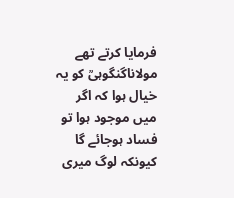فرمایا کرتے تھے مولاناگنگوہیؒ کو یہ خیال ہوا کہ اگر میں موجود ہوا تو فساد ہوجائے گا کیونکہ لوگ میری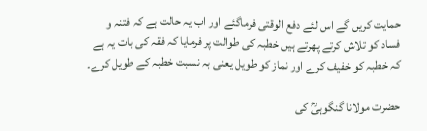حمایت کریں گے اس لئے دفع الوقتی فرماگئے اور اب یہ حالت ہے کہ فتنہ و فساد کو تلاش کرتے پھرتے ہیں خطبہ کی طوالت پر فرمایا کہ فقہ کی بات یہ ہے کہ خطبہ کو خفیف کرے اور نماز کو طویل یعنی بہ نسبت خطبہ کے طویل کرے۔

حضرت مولانا گنگوہیؒ کی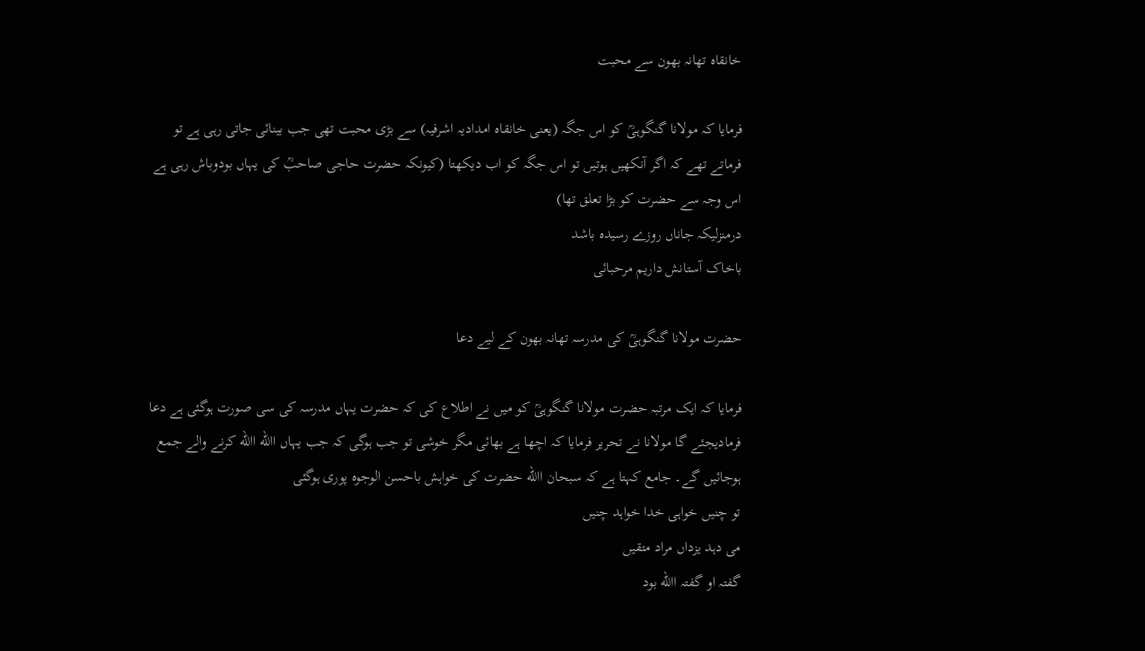خانقاہ تھانہ بھون سے محبت

فرمایا کہ مولانا گنگوہیؒ کو اس جگہ (یعنی خانقاہ امدادیہ اشرفیہ) سے بڑی محبت تھی جب بینائی جاتی رہی ہے تو فرماتے تھے کہ اگر آنکھیں ہوتیں تو اس جگہ کو اب دیکھتا (کیونکہ حضرت حاجی صاحبؒ کی یہاں بودوباش رہی ہے اس وجہ سے حضرت کو بڑا تعلق تھا)
درمنزلیکہ جاناں روزے رسیدہ باشد
باخاک آستانش داریم مرحبائی

حضرت مولانا گنگوہیؒ کی مدرسہ تھانہ بھون کے لیے دعا

فرمایا کہ ایک مرتبہ حضرت مولانا گنگوہیؒ کو میں نے اطلاع کی کہ حضرت یہاں مدرسہ کی سی صورت ہوگئی ہے دعا فرمادیجئے گا مولانا نے تحریر فرمایا کہ اچھا ہے بھائی مگر خوشی تو جب ہوگی کہ جب یہاں االله االله کرنے والے جمع ہوجائیں گے۔ جامع کہتا ہے کہ سبحان االله حضرت کی خواہش باحسن الوجوہ پوری ہوگئی
تو چنیں خواہی خدا خواہد چنیں
می دہد یزداں مراد متقیں
گفتہ او گفتہ االله بود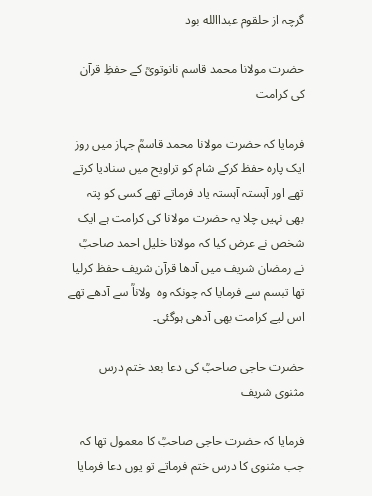گرچہ از حلقوم عبداالله بود

حضرت مولانا محمد قاسم نانوتویؒ کے حفظِ قرآن کی کرامت

فرمایا کہ حضرت مولانا محمد قاسمؒ جہاز میں روز ایک پارہ حفظ کرکے شام کو تراویح میں سنادیا کرتے تھے اور آہستہ آہستہ یاد فرماتے تھے کسی کو پتہ بھی نہیں چلا یہ حضرت مولانا کی کرامت ہے ایک شخص نے عرض کیا کہ مولانا خلیل احمد صاحبؒ نے رمضان شریف میں آدھا قرآن شریف حفظ کرلیا تھا تبسم سے فرمایا کہ چونکہ وہ  ولاناؒ سے آدھے تھے اس لیے کرامت بھی آدھی ہوگئی۔

حضرت حاجی صاحبؒ کی دعا بعد ختم درس مثنوی شریف

فرمایا کہ حضرت حاجی صاحبؒ کا معمول تھا کہ جب مثنوی کا درس ختم فرماتے تو یوں دعا فرمایا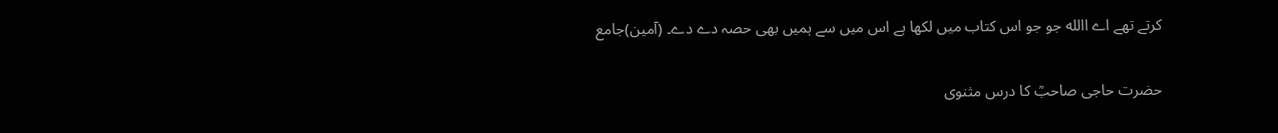کرتے تھے اے االله جو جو اس کتاب میں لکھا ہے اس میں سے ہمیں بھی حصہ دے دے۔ (آمین)جامع

حضرت حاجی صاحبؒ کا درس مثنوی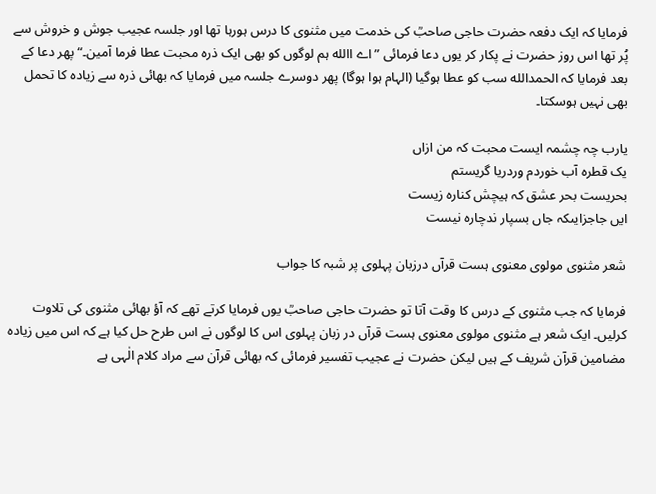فرمایا کہ ایک دفعہ حضرت حاجی صاحبؒ کی خدمت میں مثنوی کا درس ہورہا تھا اور جلسہ عجیب جوش و خروش سے پُر تھا اس روز حضرت نے پکار کر یوں دعا فرمائی ”اے االله ہم لوگوں کو بھی ایک ذرہ محبت عطا فرما آمین۔“ پھر دعا کے بعد فرمایا کہ الحمدالله سب کو عطا ہوگیا (الہام ہوا ہوگا) پھر دوسرے جلسہ میں فرمایا کہ بھائی ذرہ سے زیادہ کا تحمل بھی نہیں ہوسکتا۔

یارب چہ چشمہ ایست محبت کہ من ازاں
یک قطرہ آب خوردم وردریا گریستم
بحریست بحر عشق کہ ہیچش کنارہ زیست
ایں جاجزایںکہ جاں بسپار ندچارہ نیست

شعر مثنوی مولوی معنوی ہست قرآں درزبان پہلوی پر شبہ کا جواب

فرمایا کہ جب مثنوی کے درس کا وقت آتا تو حضرت حاجی صاحبؒ یوں فرمایا کرتے تھے کہ آؤ بھائی مثنوی کی تلاوت کرلیں۔ ایک شعر ہے مثنوی مولوی معنوی ہست قرآں در زبان پہلوی اس کا لوگوں نے اس طرح حل کیا ہے کہ اس میں زیادہ مضامین قرآن شریف کے ہیں لیکن حضرت نے عجیب تفسیر فرمائی کہ بھائی قرآن سے مراد کلام الٰہی ہے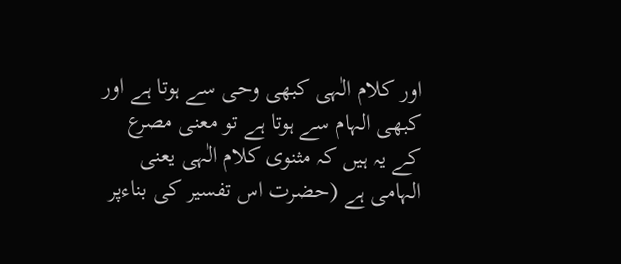اور کلام الٰہی کبھی وحی سے ہوتا ہے اور کبھی الہام سے ہوتا ہے تو معنی مصرع کے یہ ہیں کہ مثنوی کلام الٰہی یعنی الہامی ہے (حضرت اس تفسیر کی بناءپر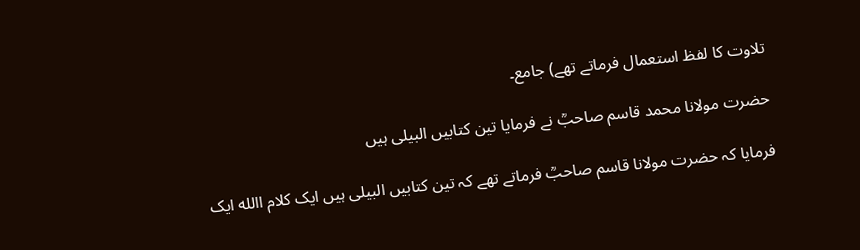تلاوت کا لفظ استعمال فرماتے تھے) جامع۔

حضرت مولانا محمد قاسم صاحبؒ نے فرمایا تین کتابیں البیلی ہیں

فرمایا کہ حضرت مولانا قاسم صاحبؒ فرماتے تھے کہ تین کتابیں البیلی ہیں ایک کلام االله ایک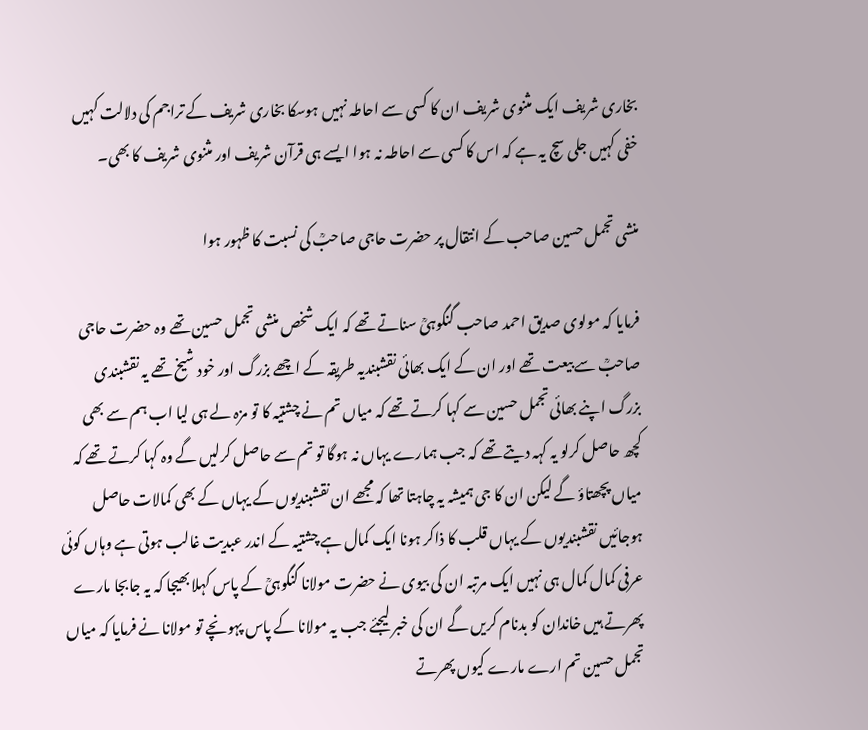بخاری شریف ایک مثنوی شریف ان کا کسی سے احاطہ نہیں ہوسکا بخاری شریف کے تراجم کی دلالت کہیں خفی کہیں جلی سچ یہ ہے کہ اس کا کسی سے احاطہ نہ ہوا ایسے ہی قرآن شریف اور مثنوی شریف کا بھی۔

منشی تجمل حسین صاحب کے انتقال پر حضرت حاجی صاحبؒ کی نسبت کا ظہور ہوا

فرمایا کہ مولوی صدیق احمد صاحب گنگوہیؒ سناتے تھے کہ ایک شخص منشی تجمل حسین تھے وہ حضرت حاجی صاحبؒ سے بیعت تھے اور ان کے ایک بھائی نقشبندیہ طریقہ کے اچھے بزرگ اور خود شیخ تھے یہ نقشبندی بزرگ اپنے بھائی تجمل حسین سے کہا کرتے تھے کہ میاں تم نے چشتیہ کا تو مزہ لے ہی لیا اب ہم سے بھی کچھ حاصل کرلو یہ کہہ دیتے تھے کہ جب ہمارے یہاں نہ ہوگا تو تم سے حاصل کرلیں گے وہ کہا کرتے تھے کہ میاں پچھتاؤ گے لیکن ان کا جی ہمیشہ یہ چاہتا تھا کہ مجھے ان نقشبندیوں کے یہاں کے بھی کمالات حاصل ہوجائیں نقشبندیوں کے یہاں قلب کا ذاکر ہونا ایک کمال ہے چشتیہ کے اندر عبدیت غالب ہوتی ہے وہاں کوئی عرفی کمال کمال ہی نہیں ایک مرتبہ ان کی بیوی نے حضرت مولانا گنگوہیؒ کے پاس کہلا بھیجا کہ یہ جابجا مارے پھرتے ہیں خاندان کو بدنام کریں گے ان کی خبر لیجئے جب یہ مولانا کے پاس پہونچے تو مولانا نے فرمایا کہ میاں تجمل حسین تم ارے مارے کیوں پھرتے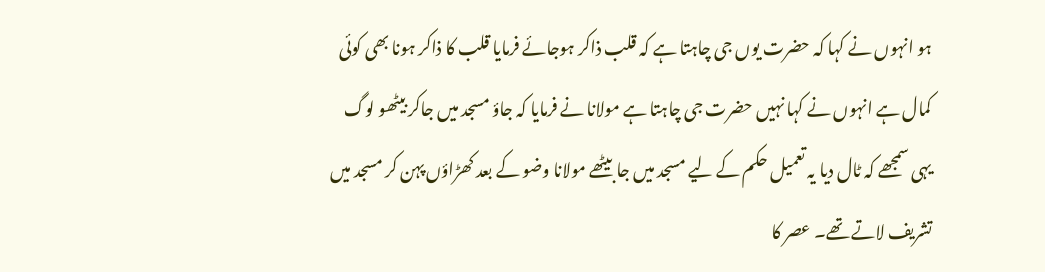ہو انہوں نے کہا کہ حضرت یوں جی چاہتا ہے کہ قلب ذاکر ہوجائے فرمایا قلب کا ذاکر ہونا بھی کوئی کمال ہے انہوں نے کہا نہیں حضرت جی چاہتا ہے مولانا نے فرمایا کہ جاؤ مسجد میں جاکر بیٹھو لوگ یہی سمجھے کہ ٹال دیا یہ تعمیل حکم کے لیے مسجد میں جا بیٹھے مولانا وضو کے بعد کھڑاؤں پہن کر مسجد میں تشریف لاتے تھے۔ عصر کا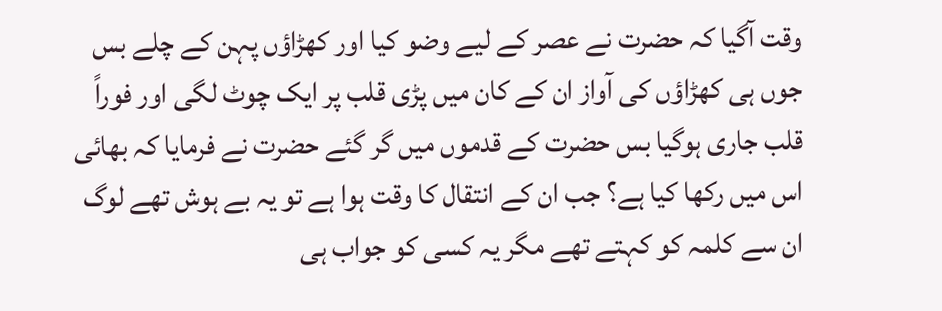وقت آگیا کہ حضرت نے عصر کے لیے وضو کیا اور کھڑاؤں پہن کے چلے بس جوں ہی کھڑاؤں کی آواز ان کے کان میں پڑی قلب پر ایک چوٹ لگی اور فوراً قلب جاری ہوگیا بس حضرت کے قدموں میں گر گئے حضرت نے فرمایا کہ بھائی اس میں رکھا کیا ہے؟ جب ان کے انتقال کا وقت ہوا ہے تو یہ بے ہوش تھے لوگ ان سے کلمہ کو کہتے تھے مگر یہ کسی کو جواب ہی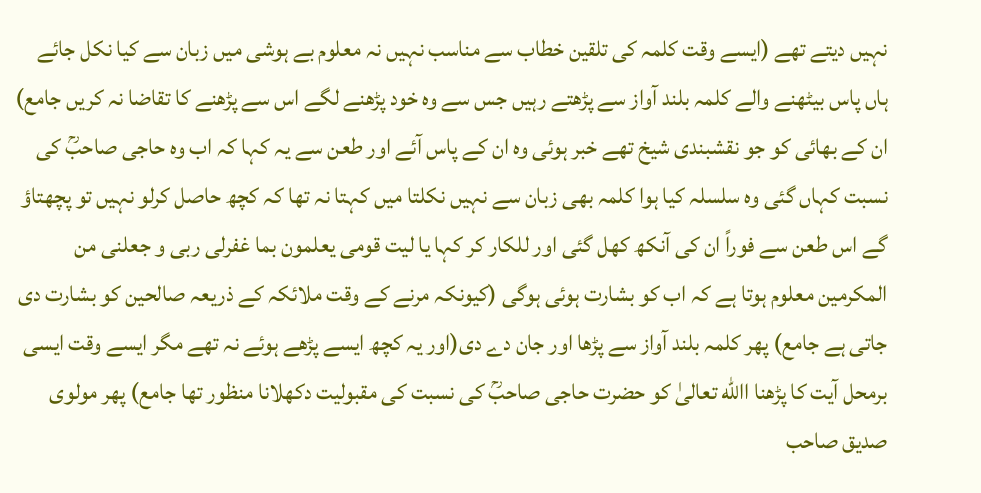نہیں دیتے تھے (ایسے وقت کلمہ کی تلقین خطاب سے مناسب نہیں نہ معلوم بے ہوشی میں زبان سے کیا نکل جائے ہاں پاس بیٹھنے والے کلمہ بلند آواز سے پڑھتے رہیں جس سے وہ خود پڑھنے لگے اس سے پڑھنے کا تقاضا نہ کریں جامع) ان کے بھائی کو جو نقشبندی شیخ تھے خبر ہوئی وہ ان کے پاس آئے اور طعن سے یہ کہا کہ اب وہ حاجی صاحبؒ کی نسبت کہاں گئی وہ سلسلہ کیا ہوا کلمہ بھی زبان سے نہیں نکلتا میں کہتا نہ تھا کہ کچھ حاصل کرلو نہیں تو پچھتاؤ گے اس طعن سے فوراً ان کی آنکھ کھل گئی اور للکار کر کہا یا لیت قومی یعلمون بما غفرلی ربی و جعلنی من المکرمین معلوم ہوتا ہے کہ اب کو بشارت ہوئی ہوگی (کیونکہ مرنے کے وقت ملائکہ کے ذریعہ صالحین کو بشارت دی جاتی ہے جامع) پھر کلمہ بلند آواز سے پڑھا اور جان دے دی(اور یہ کچھ ایسے پڑھے ہوئے نہ تھے مگر ایسے وقت ایسی برمحل آیت کا پڑھنا االله تعالیٰ کو حضرت حاجی صاحبؒ کی نسبت کی مقبولیت دکھلانا منظور تھا جامع) پھر مولوی صدیق صاحب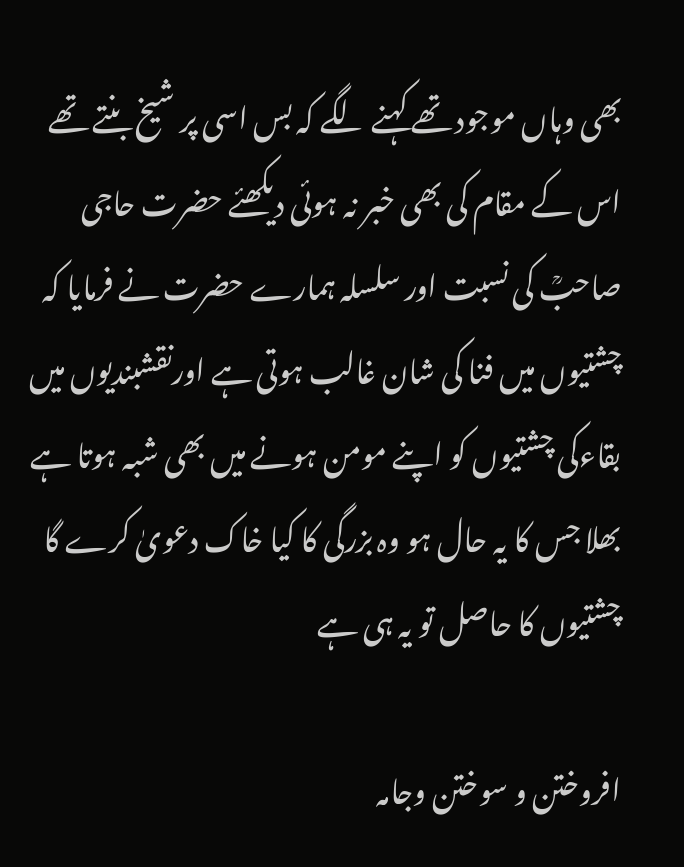بھی وہاں موجود تھے کہنے لگے کہ بس اسی پر شیخ بنتے تھے اس کے مقام کی بھی خبر نہ ہوئی دیکھئے حضرت حاجی صاحبؒ کی نسبت اور سلسلہ ہمارے حضرت نے فرمایا کہ چشتیوں میں فنا کی شان غالب ہوتی ہے اورنقشبندیوں میں بقاءکی چشتیوں کو اپنے مومن ہونے میں بھی شبہ ہوتا ہے بھلا جس کا یہ حال ہو وہ بزرگی کا کیا خاک دعویٰ کرے گا چشتیوں کا حاصل تو یہ ہی ہے

افروختن و سوختن وجامہ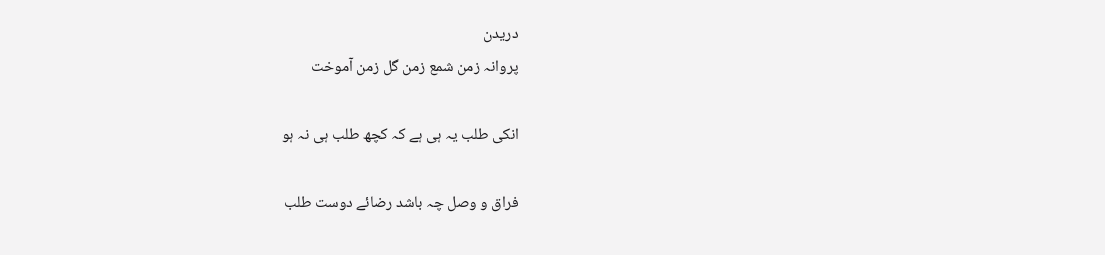دریدن
پروانہ زمن شمع زمن گل زمن آموخت

انکی طلب یہ ہی ہے کہ کچھ طلب ہی نہ ہو

فراق و وصل چہ باشد رضائے دوست طلب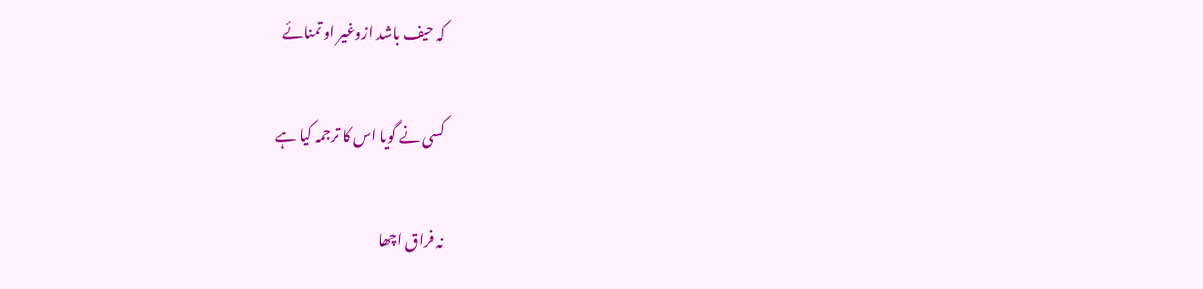کہ حیف باشد ازوغیر او تمنائے

کسی نے گویا اس کا ترجمہ کیا ہے

نہ فراق اچھا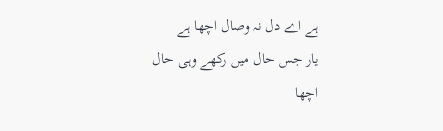ہے اے دل نہ وصال اچھا ہے
یار جس حال میں رکھے وہی حال اچھا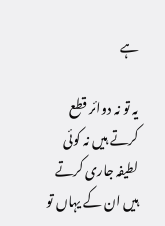ہے

یہ تو نہ دوائر قطع کرتے ہیں نہ کوئی لطیفہ جاری کرتے ہیں ان کے یہاں تو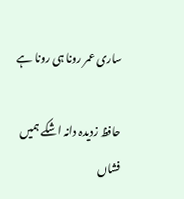ساری عمر رونا ہی رونا ہے

حافظ زدیدہ دانہ اشکے ہمیں فشاں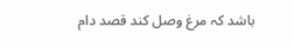باشد کہ مرغ وصل کند قصد دام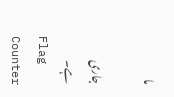ما

جاری ہے۔
Flag Counter